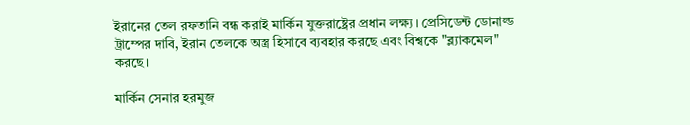ইরানের তেল রফতানি বন্ধ করাই মার্কিন যুক্তরাষ্ট্রের প্রধান লক্ষ্য। প্রেসিডেন্ট ডোনাল্ড ট্রাম্পের দাবি, ইরান তেলকে অস্ত্র হিসাবে ব্যবহার করছে এবং বিশ্বকে "ব্ল্যাকমেল" করছে।

মার্কিন সেনার হরমুজ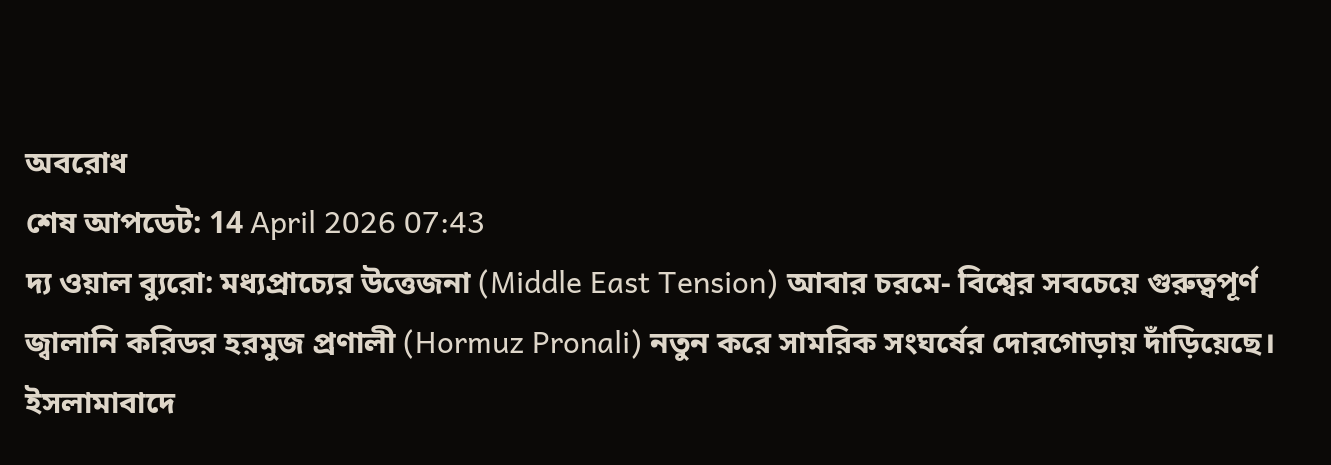অবরোধ
শেষ আপডেট: 14 April 2026 07:43
দ্য ওয়াল ব্যুরো: মধ্যপ্রাচ্যের উত্তেজনা (Middle East Tension) আবার চরমে- বিশ্বের সবচেয়ে গুরুত্বপূর্ণ জ্বালানি করিডর হরমুজ প্রণালী (Hormuz Pronali) নতুন করে সামরিক সংঘর্ষের দোরগোড়ায় দাঁড়িয়েছে। ইসলামাবাদে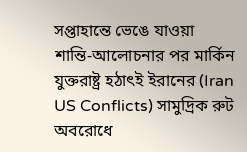সপ্তাহান্তে ভেঙে যাওয়া শান্তি-আলোচনার পর মার্কিন যুক্তরাষ্ট্র হঠাৎই ইরানের (Iran US Conflicts) সামুদ্রিক রুট অবরোধে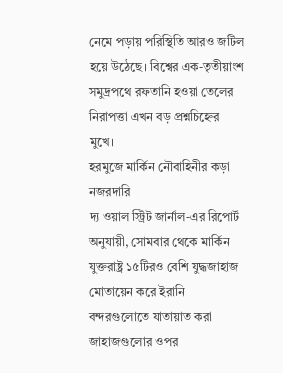নেমে পড়ায় পরিস্থিতি আরও জটিল হয়ে উঠেছে। বিশ্বের এক-তৃতীয়াংশ সমুদ্রপথে রফতানি হওয়া তেলের নিরাপত্তা এখন বড় প্রশ্নচিহ্নের মুখে।
হরমুজে মার্কিন নৌবাহিনীর কড়া নজরদারি
দ্য ওয়াল স্ট্রিট জার্নাল-এর রিপোর্ট অনুযায়ী, সোমবার থেকে মার্কিন যুক্তরাষ্ট্র ১৫টিরও বেশি যুদ্ধজাহাজ মোতায়েন করে ইরানি বন্দরগুলোতে যাতায়াত করা জাহাজগুলোর ওপর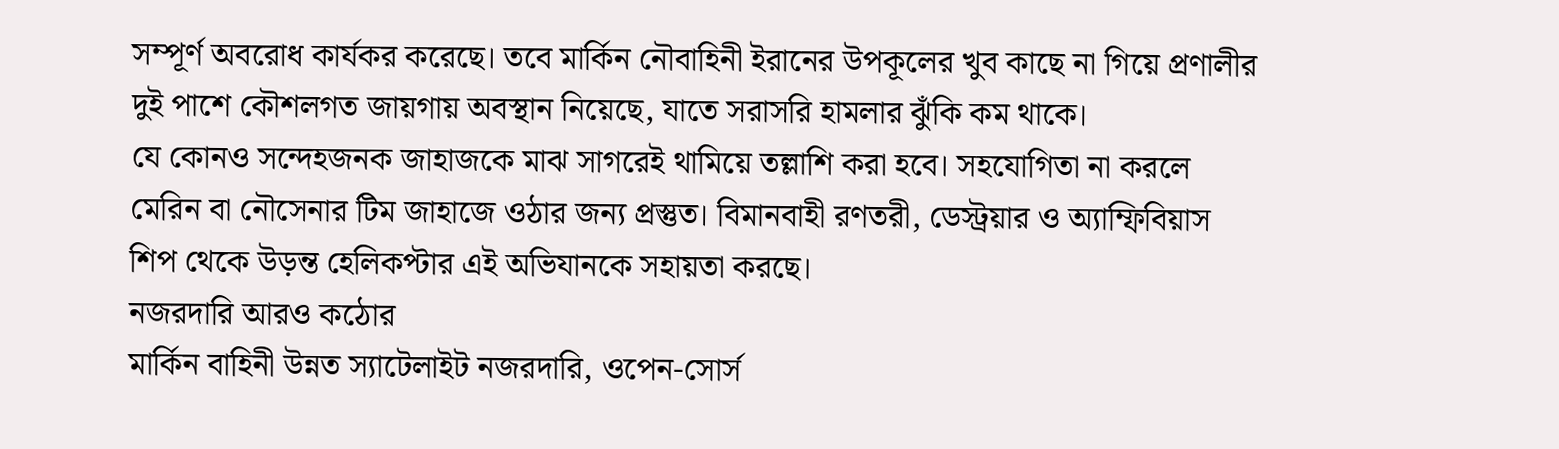সম্পূর্ণ অবরোধ কার্যকর করেছে। তবে মার্কিন নৌবাহিনী ইরানের উপকূলের খুব কাছে না গিয়ে প্রণালীর দুই পাশে কৌশলগত জায়গায় অবস্থান নিয়েছে, যাতে সরাসরি হামলার ঝুঁকি কম থাকে।
যে কোনও সন্দেহজনক জাহাজকে মাঝ সাগরেই থামিয়ে তল্লাশি করা হবে। সহযোগিতা না করলে মেরিন বা নৌসেনার টিম জাহাজে ওঠার জন্য প্রস্তুত। বিমানবাহী রণতরী, ডেস্ট্রয়ার ও অ্যাম্ফিবিয়াস শিপ থেকে উড়ন্ত হেলিকপ্টার এই অভিযানকে সহায়তা করছে।
নজরদারি আরও কঠোর
মার্কিন বাহিনী উন্নত স্যাটেলাইট নজরদারি, ওপেন-সোর্স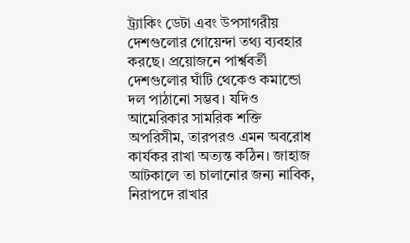ট্র্যাকিং ডেটা এবং উপসাগরীয় দেশগুলোর গোয়েন্দা তথ্য ব্যবহার করছে। প্রয়োজনে পার্শ্ববর্তী দেশগুলোর ঘাঁটি থেকেও কমান্ডো দল পাঠানো সম্ভব। যদিও আমেরিকার সামরিক শক্তি অপরিসীম, তারপরও এমন অবরোধ কার্যকর রাখা অত্যন্ত কঠিন। জাহাজ আটকালে তা চালানোর জন্য নাবিক, নিরাপদে রাখার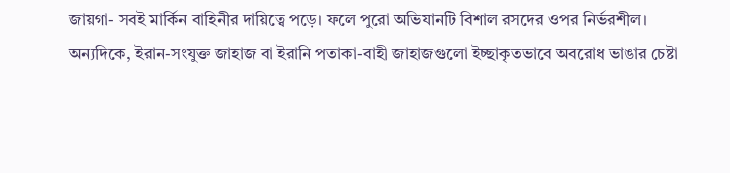জায়গা- সবই মার্কিন বাহিনীর দায়িত্বে পড়ে। ফলে পুরো অভিযানটি বিশাল রসদের ওপর নির্ভরশীল।
অন্যদিকে, ইরান-সংযুক্ত জাহাজ বা ইরানি পতাকা-বাহী জাহাজগুলো ইচ্ছাকৃতভাবে অবরোধ ভাঙার চেষ্টা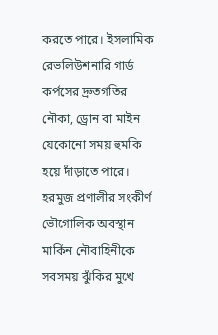করতে পারে। ইসলামিক রেভলিউশনারি গার্ড কর্পসের দ্রুতগতির নৌকা, ড্রোন বা মাইন যেকোনো সময় হুমকি হয়ে দাঁড়াতে পারে। হরমুজ প্রণালীর সংকীর্ণ ভৌগোলিক অবস্থান মার্কিন নৌবাহিনীকে সবসময় ঝুঁকির মুখে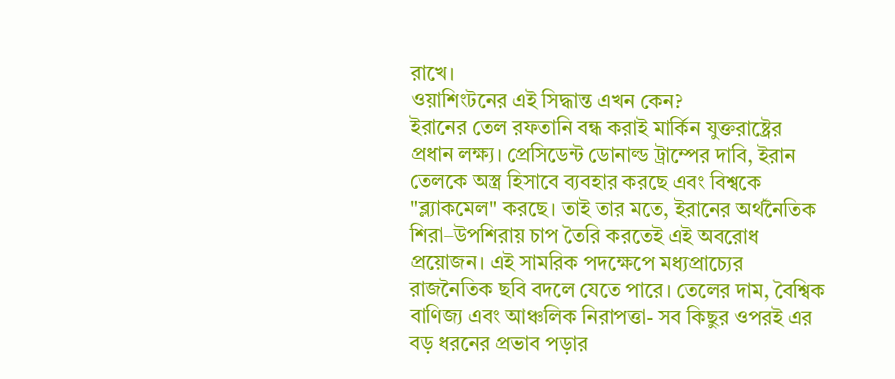রাখে।
ওয়াশিংটনের এই সিদ্ধান্ত এখন কেন?
ইরানের তেল রফতানি বন্ধ করাই মার্কিন যুক্তরাষ্ট্রের প্রধান লক্ষ্য। প্রেসিডেন্ট ডোনাল্ড ট্রাম্পের দাবি, ইরান তেলকে অস্ত্র হিসাবে ব্যবহার করছে এবং বিশ্বকে "ব্ল্যাকমেল" করছে। তাই তার মতে, ইরানের অর্থনৈতিক শিরা–উপশিরায় চাপ তৈরি করতেই এই অবরোধ প্রয়োজন। এই সামরিক পদক্ষেপে মধ্যপ্রাচ্যের রাজনৈতিক ছবি বদলে যেতে পারে। তেলের দাম, বৈশ্বিক বাণিজ্য এবং আঞ্চলিক নিরাপত্তা- সব কিছুর ওপরই এর বড় ধরনের প্রভাব পড়ার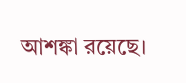আশঙ্কা রয়েছে।